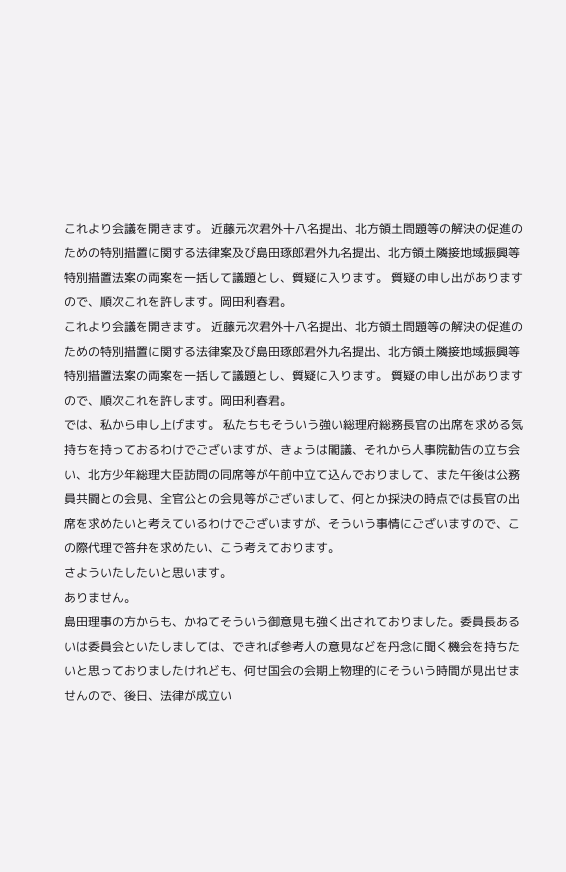これより会議を開きます。 近藤元次君外十八名提出、北方領土問題等の解決の促進のための特別措置に関する法律案及び島田琢郎君外九名提出、北方領土隣接地域振興等特別措置法案の両案を一括して議題とし、質疑に入ります。 質疑の申し出がありますので、順次これを許します。岡田利春君。
これより会議を開きます。 近藤元次君外十八名提出、北方領土問題等の解決の促進のための特別措置に関する法律案及び島田琢郎君外九名提出、北方領土隣接地域振興等特別措置法案の両案を一括して議題とし、質疑に入ります。 質疑の申し出がありますので、順次これを許します。岡田利春君。
では、私から申し上げます。 私たちもそういう強い総理府総務長官の出席を求める気持ちを持っておるわけでございますが、きょうは閣議、それから人事院勧告の立ち会い、北方少年総理大臣訪問の同席等が午前中立て込んでおりまして、また午後は公務員共闘との会見、全官公との会見等がございまして、何とか採決の時点では長官の出席を求めたいと考えているわけでございますが、そういう事情にございますので、この際代理で答弁を求めたい、こう考えております。
さよういたしたいと思います。
ありません。
島田理事の方からも、かねてそういう御意見も強く出されておりました。委員長あるいは委員会といたしましては、できれば参考人の意見などを丹念に聞く機会を持ちたいと思っておりましたけれども、何せ国会の会期上物理的にそういう時間が見出せませんので、後日、法律が成立い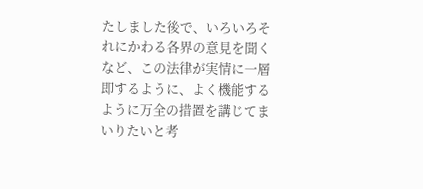たしました後で、いろいろそれにかわる各界の意見を聞くなど、この法律が実情に一層即するように、よく機能するように万全の措置を講じてまいりたいと考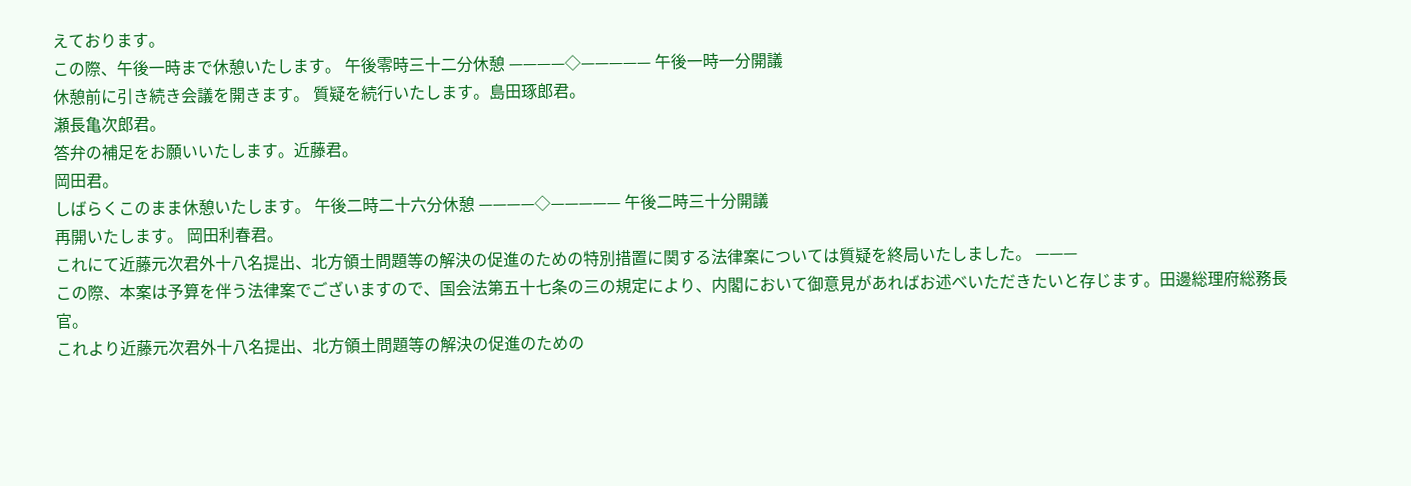えております。
この際、午後一時まで休憩いたします。 午後零時三十二分休憩 ————◇————— 午後一時一分開議
休憩前に引き続き会議を開きます。 質疑を続行いたします。島田琢郎君。
瀬長亀次郎君。
答弁の補足をお願いいたします。近藤君。
岡田君。
しばらくこのまま休憩いたします。 午後二時二十六分休憩 ————◇————— 午後二時三十分開議
再開いたします。 岡田利春君。
これにて近藤元次君外十八名提出、北方領土問題等の解決の促進のための特別措置に関する法律案については質疑を終局いたしました。 ———
この際、本案は予算を伴う法律案でございますので、国会法第五十七条の三の規定により、内閣において御意見があればお述べいただきたいと存じます。田邊総理府総務長官。
これより近藤元次君外十八名提出、北方領土問題等の解決の促進のための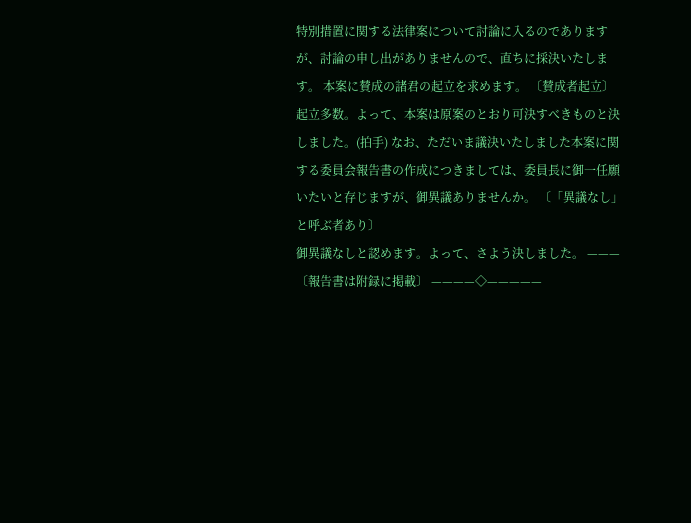特別措置に関する法律案について討論に入るのでありますが、討論の申し出がありませんので、直ちに採決いたします。 本案に賛成の諸君の起立を求めます。 〔賛成者起立〕
起立多数。よって、本案は原案のとおり可決すべきものと決しました。(拍手) なお、ただいま議決いたしました本案に関する委員会報告書の作成につきましては、委員長に御一任願いたいと存じますが、御異議ありませんか。 〔「異議なし」と呼ぶ者あり〕
御異議なしと認めます。よって、さよう決しました。 ——— 〔報告書は附録に掲載〕 ————◇—————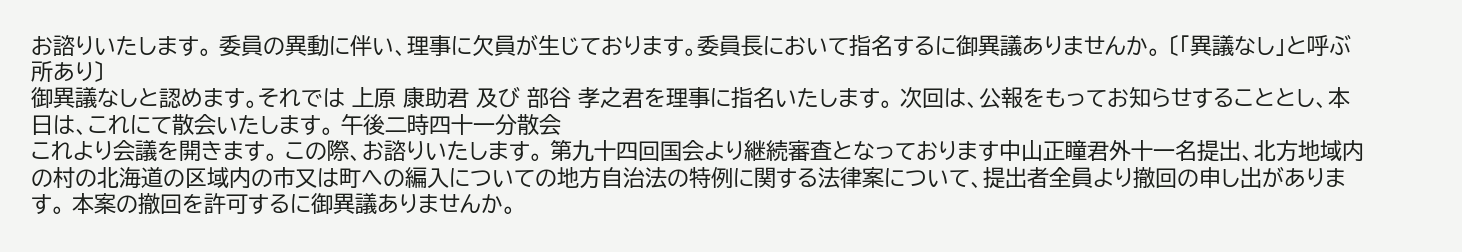お諮りいたします。 委員の異動に伴い、理事に欠員が生じております。委員長において指名するに御異議ありませんか。 〔「異議なし」と呼ぶ所あり〕
御異議なしと認めます。それでは 上原 康助君 及び 部谷 孝之君を理事に指名いたします。 次回は、公報をもってお知らせすることとし、本日は、これにて散会いたします。 午後二時四十一分散会
これより会議を開きます。 この際、お諮りいたします。 第九十四回国会より継続審査となっております中山正瞳君外十一名提出、北方地域内の村の北海道の区域内の市又は町への編入についての地方自治法の特例に関する法律案について、提出者全員より撤回の申し出があります。 本案の撤回を許可するに御異議ありませんか。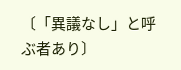〔「異議なし」と呼ぶ者あり〕